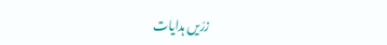زرّیں ہدایات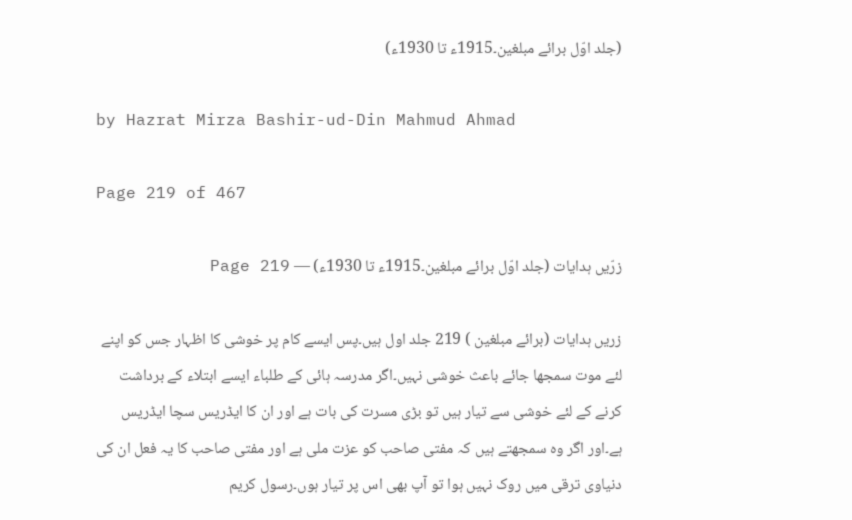(جلد اوّل برائے مبلغین۔1915ء تا 1930ء)

by Hazrat Mirza Bashir-ud-Din Mahmud Ahmad

Page 219 of 467

زرّیں ہدایات (جلد اوّل برائے مبلغین۔1915ء تا 1930ء) — Page 219

زریں ہدایات (برائے مبلغین ) 219 جلد اول ہیں۔پس ایسے کام پر خوشی کا اظہار جس کو اپنے لئے موت سمجھا جائے باعث خوشی نہیں۔اگر مدرسہ ہائی کے طلباء ایسے ابتلاء کے برداشت کرنے کے لئے خوشی سے تیار ہیں تو بڑی مسرت کی بات ہے اور ان کا ایڈریس سچا ایڈریس ہے۔اور اگر وہ سمجھتے ہیں کہ مفتی صاحب کو عزت ملی ہے اور مفتی صاحب کا یہ فعل ان کی دنیاوی ترقی میں روک نہیں ہوا تو آپ بھی اس پر تیار ہوں۔رسول کریم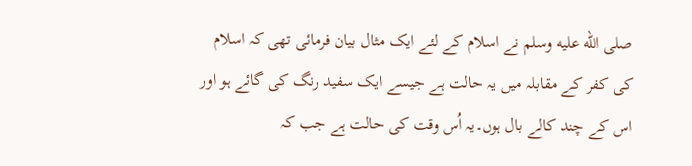صلى الله عليه وسلم نے اسلام کے لئے ایک مثال بیان فرمائی تھی کہ اسلام کی کفر کے مقابلہ میں یہ حالت ہے جیسے ایک سفید رنگ کی گائے ہو اور اس کے چند کالے بال ہوں۔یہ اُس وقت کی حالت ہے جب کہ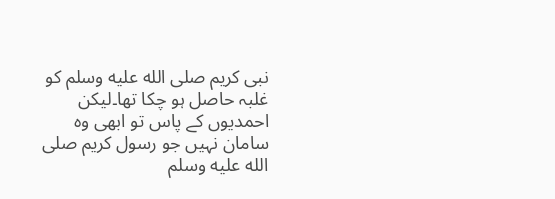نبی کریم صلى الله عليه وسلم کو غلبہ حاصل ہو چکا تھا۔لیکن احمدیوں کے پاس تو ابھی وہ سامان نہیں جو رسول کریم صلى الله عليه وسلم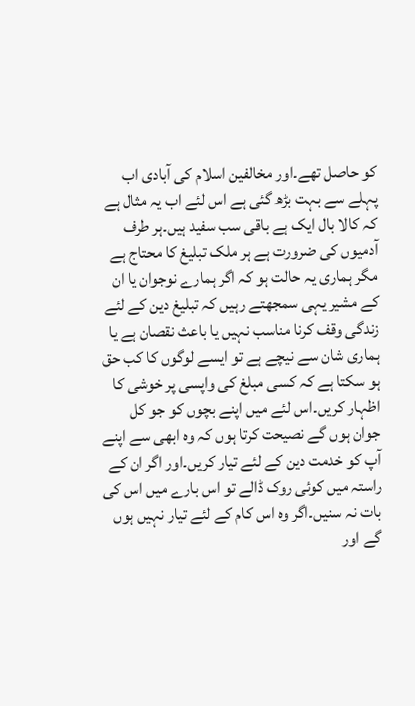کو حاصل تھے۔اور مخالفین اسلام کی آبادی اب پہلے سے بہت بڑھ گئی ہے اس لئے اب یہ مثال ہے کہ کالا بال ایک ہے باقی سب سفید ہیں۔ہر طرف آدمیوں کی ضرورت ہے ہر ملک تبلیغ کا محتاج ہے مگر ہماری یہ حالت ہو کہ اگر ہمارے نوجوان یا ان کے مشیر یہی سمجھتے رہیں کہ تبلیغ دین کے لئے زندگی وقف کرنا مناسب نہیں یا باعث نقصان ہے یا ہماری شان سے نیچے ہے تو ایسے لوگوں کا کب حق ہو سکتا ہے کہ کسی مبلغ کی واپسی پر خوشی کا اظہار کریں۔اس لئے میں اپنے بچوں کو جو کل جوان ہوں گے نصیحت کرتا ہوں کہ وہ ابھی سے اپنے آپ کو خدمت دین کے لئے تیار کریں۔اور اگر ان کے راستہ میں کوئی روک ڈالے تو اس بارے میں اس کی بات نہ سنیں۔اگر وہ اس کام کے لئے تیار نہیں ہوں گے اور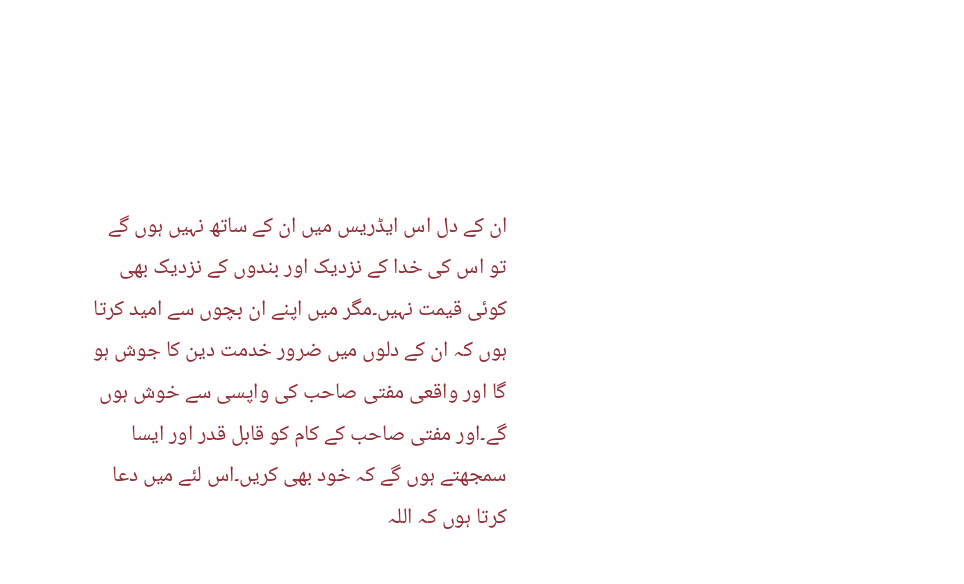ان کے دل اس ایڈریس میں ان کے ساتھ نہیں ہوں گے تو اس کی خدا کے نزدیک اور بندوں کے نزدیک بھی کوئی قیمت نہیں۔مگر میں اپنے ان بچوں سے امید کرتا ہوں کہ ان کے دلوں میں ضرور خدمت دین کا جوش ہو گا اور واقعی مفتی صاحب کی واپسی سے خوش ہوں گے۔اور مفتی صاحب کے کام کو قابل قدر اور ایسا سمجھتے ہوں گے کہ خود بھی کریں۔اس لئے میں دعا کرتا ہوں کہ اللہ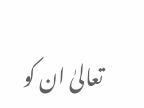تعالیٰ ان کو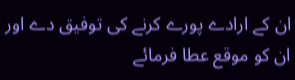ان کے ارادے پورے کرنے کی توفیق دے اور ان کو موقع عطا فرمائے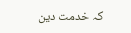کہ خدمت دین